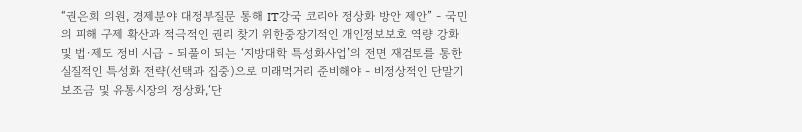“권은희 의원, 경제분야 대정부질문 통해 IT강국 코리아 정상화 방안 제안” - 국민의 피해 구제 확산과 적극적인 권리 찾기 위한중장기적인 개인정보보호 역량 강화 및 법·제도 정비 시급 - 되풀이 되는 ‘지방대학 특성화사업’의 전면 재검토를 통한실질적인 특성화 전략(선택과 집중)으로 미래먹거리 준비해야 - 비정상적인 단말기 보조금 및 유통시장의 정상화,‘단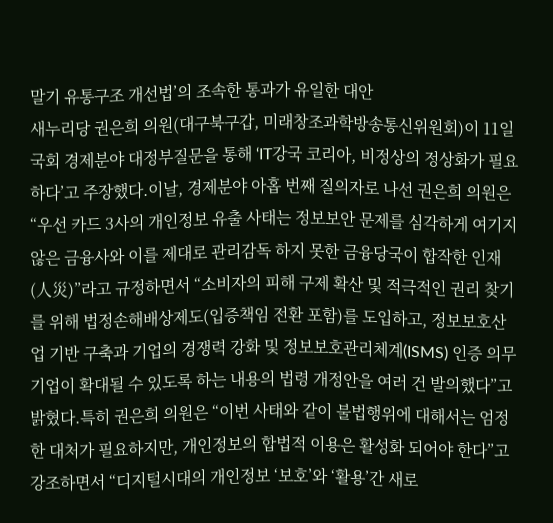말기 유통구조 개선법’의 조속한 통과가 유일한 대안
새누리당 권은희 의원(대구북구갑, 미래창조과학방송통신위원회)이 11일 국회 경제분야 대정부질문을 통해 ‘IT강국 코리아, 비정상의 정상화가 필요하다’고 주장했다.이날, 경제분야 아홉 번째 질의자로 나선 권은희 의원은 “우선 카드 3사의 개인정보 유출 사태는 정보보안 문제를 심각하게 여기지 않은 금융사와 이를 제대로 관리감독 하지 못한 금융당국이 합작한 인재(人災)”라고 규정하면서 “소비자의 피해 구제 확산 및 적극적인 권리 찾기를 위해 법정손해배상제도(입증책임 전환 포함)를 도입하고, 정보보호산업 기반 구축과 기업의 경쟁력 강화 및 정보보호관리체계(ISMS) 인증 의무 기업이 확대될 수 있도록 하는 내용의 법령 개정안을 여러 건 발의했다”고 밝혔다.특히 권은희 의원은 “이번 사태와 같이 불법행위에 대해서는 엄정한 대처가 필요하지만, 개인정보의 합법적 이용은 활성화 되어야 한다”고 강조하면서 “디지털시대의 개인정보 ‘보호’와 ‘활용’간 새로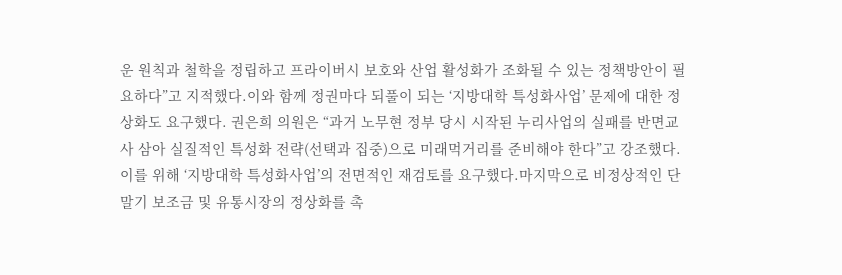운 원칙과 철학을 정립하고 프라이버시 보호와 산업 활성화가 조화될 수 있는 정책방안이 필요하다”고 지적했다.이와 함께 정권마다 되풀이 되는 ‘지방대학 특성화사업’ 문제에 대한 정상화도 요구했다. 권은희 의원은 “과거 노무현 정부 당시 시작된 누리사업의 실패를 반면교사 삼아 실질적인 특성화 전략(선택과 집중)으로 미래먹거리를 준비해야 한다”고 강조했다. 이를 위해 ‘지방대학 특성화사업’의 전면적인 재검토를 요구했다.마지막으로 비정상적인 단말기 보조금 및 유통시장의 정상화를 촉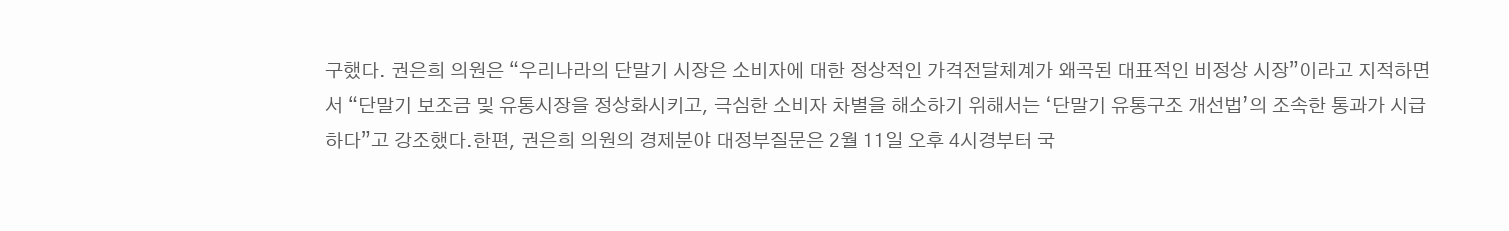구했다. 권은희 의원은 “우리나라의 단말기 시장은 소비자에 대한 정상적인 가격전달체계가 왜곡된 대표적인 비정상 시장”이라고 지적하면서 “단말기 보조금 및 유통시장을 정상화시키고, 극심한 소비자 차별을 해소하기 위해서는 ‘단말기 유통구조 개선법’의 조속한 통과가 시급하다”고 강조했다.한편, 권은희 의원의 경제분야 대정부질문은 2월 11일 오후 4시경부터 국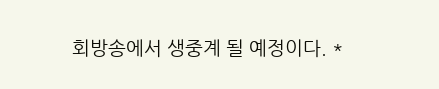회방송에서 생중계 될 예정이다. *